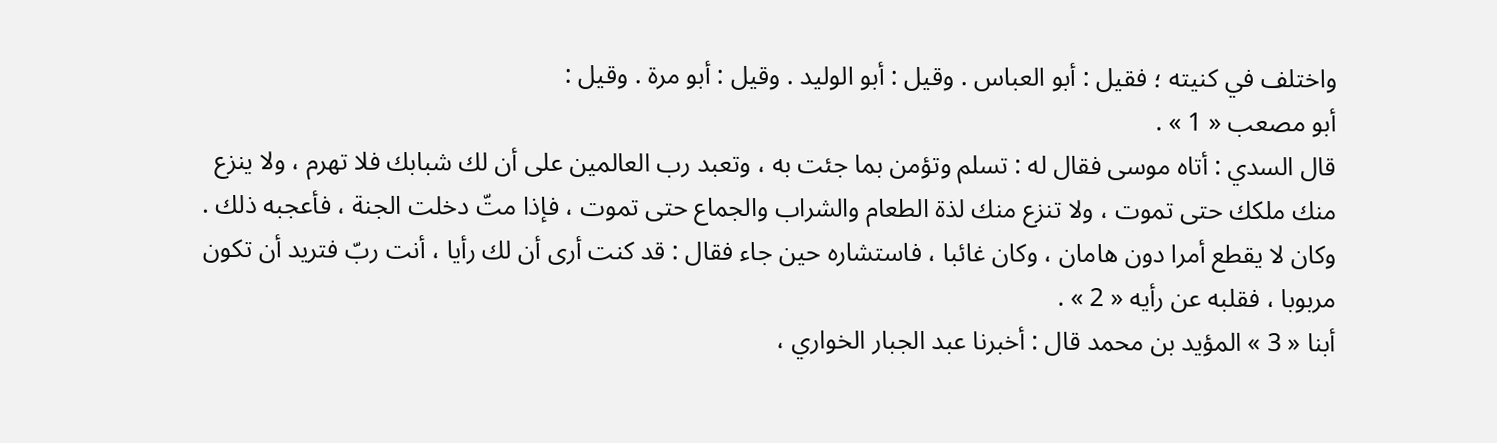واختلف في كنيته ؛ فقيل : أبو العباس . وقيل : أبو الوليد . وقيل : أبو مرة . وقيل :
أبو مصعب « 1 » .
قال السدي : أتاه موسى فقال له : تسلم وتؤمن بما جئت به ، وتعبد رب العالمين على أن لك شبابك فلا تهرم ، ولا ينزع منك ملكك حتى تموت ، ولا تنزع منك لذة الطعام والشراب والجماع حتى تموت ، فإذا متّ دخلت الجنة ، فأعجبه ذلك . وكان لا يقطع أمرا دون هامان ، وكان غائبا ، فاستشاره حين جاء فقال : قد كنت أرى أن لك رأيا ، أنت ربّ فتريد أن تكون مربوبا ، فقلبه عن رأيه « 2 » .
أبنا « 3 » المؤيد بن محمد قال : أخبرنا عبد الجبار الخواري ،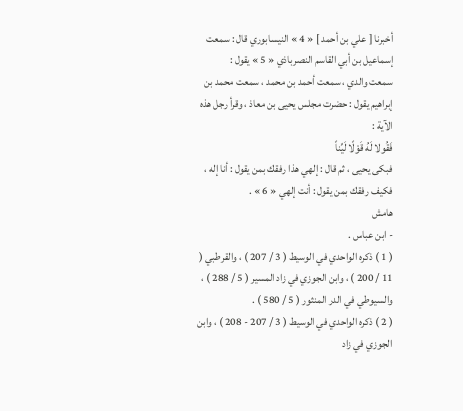أخبرنا [ علي بن أحمد ] « 4 » النيسابوري قال : سمعت إسماعيل بن أبي القاسم النصرباذي « 5 » يقول :
سمعت والدي ، سمعت أحمد بن محمد ، سمعت محمد بن إبراهيم يقول : حضرت مجلس يحيى بن معاذ ، وقرأ رجل هذه الآية :
فَقُولا لَهُ قَوْلًا لَيِّناً
فبكى يحيى ، ثم قال : إلهي هذا رفقك بمن يقول : أنا إله ، فكيف رفقك بمن يقول : أنت إلهي « 6 » .
هامش
- ابن عباس .
( 1 ) ذكره الواحدي في الوسيط ( 3 / 207 ) ، والقرطبي ( 11 / 200 ) ، وابن الجوزي في زاد المسير ( 5 / 288 ) ، والسيوطي في الدر المنثور ( 5 / 580 ) .
( 2 ) ذكره الواحدي في الوسيط ( 3 / 207 - 208 ) ، وابن الجوزي في زاد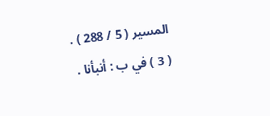المسير ( 5 / 288 ) .
( 3 ) في ب : أنبأنا .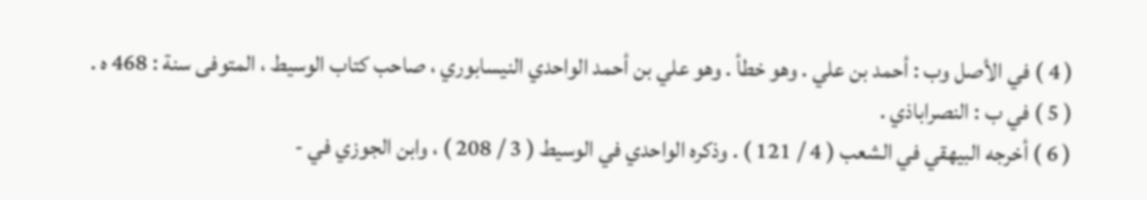( 4 ) في الأصل وب : أحمد بن علي . وهو خطأ . وهو علي بن أحمد الواحدي النيسابوري ، صاحب كتاب الوسيط ، المتوفى سنة : 468 ه .
( 5 ) في ب : النصراباذي .
( 6 ) أخرجه البيهقي في الشعب ( 4 / 121 ) . وذكره الواحدي في الوسيط ( 3 / 208 ) ، وابن الجوزي في -